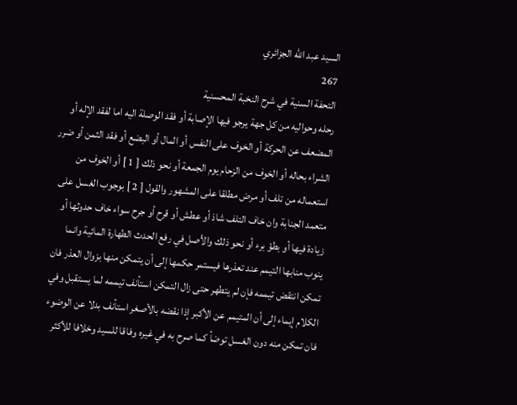السيد عبد الله الجزائري
267
التحفة السنية في شرح النخبة المحسنية
رحله وحواليه من كل جهة يرجو فيها الإصابة أو فقد الوصلة اليه اما لفقد الإله أو المضعف عن الحركة أو الخوف على النفس أو المال أو البضع أو فقد الثمن أو ضرر الشراء بحاله أو الخوف من الزحام يوم الجمعة أو نحو ذلك [ 1 ] أو الخوف من استعماله من تلف أو مرض مطلقا على المشهور والقول [ 2 ] بوجوب الغسل على متعمد الجنابة وان خاف التلف شاذ أو عطش أو قرح أو جرح سواء خاف حدوثها أو زيادة فيها أو بطؤ برء أو نحو ذلك والأصل في رفع الحدث الطهارة المائية وانما ينوب منابها التيمم عند تعذرها فيستمر حكمها إلى أن يتمكن منها بزوال العذر فان تمكن انتقض تيممه فإن لم يتطهر حتى زال التمكن استأنف تيممه لما يستقبل وفي الكلام إيماء إلى أن المتيمم عن الأكبر إذا نقضه بالأصغر استأنف بدلا عن الوضوء فان تمكن منه دون الغسل توضأ كما صرح به في غيره وفاقا للسيد وخلافا للأكثر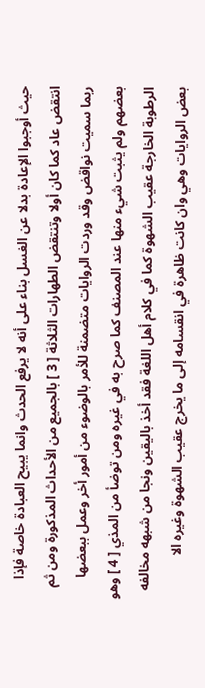حيث أوجبوا الإعادة بدلا عن الغسل بناء على أنه لا يرفع الحدث وانما يبيح العبادة خاصة فإذا انتقض عاد كما كان أولا وتنتقض الطهارات الثلاثة [ 3 ] بالجميع من الأحداث المذكورة ومن ثم ربما سميت نواقض وقد وردت الروايات متضمنة للأمر بالوضوء من أمور أخر وعمل ببعضها بعضهم ولم يثبت شيء منها عند المصنف كما صرح به في غيره ومن توضأ من المذي [ 4 ] وهو الرطوبة الخارجة عقيب الشهوة كما في كلام أهل اللغة فقد أخذ باليقين ونجا من شبهه مخالفه بعض الروايات وهي وان كانت ظاهرة في انقسامه إلى ما يخرج عقيب الشهوة وغيره الا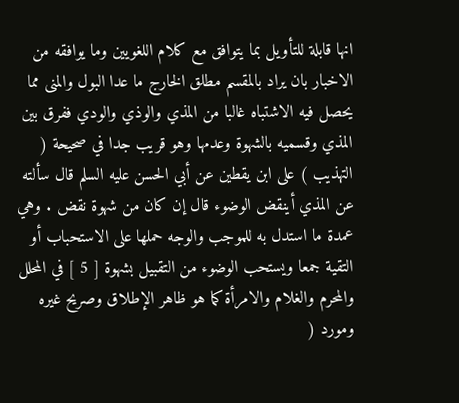انها قابلة للتأويل بما يتوافق مع كلام اللغويين وما يوافقه من الاخبار بان يراد بالمقسم مطلق الخارج ما عدا البول والمنى مما يحصل فيه الاشتباه غالبا من المذي والوذي والودي ففرق بين المذي وقسميه بالشهوة وعدمها وهو قريب جدا في صحيحة ( التهذيب ) على ابن يقطين عن أبي الحسن عليه السلم قال سألته عن المذي أينقض الوضوء قال إن كان من شهوة نقض . وهي عمدة ما استدل به للموجب والوجه حملها على الاستحباب أو التقية جمعا ويستحب الوضوء من التقبيل بشهوة [ 5 ] في المحلل والمحرم والغلام والامرأة كما هو ظاهر الإطلاق وصريح غيره ومورد (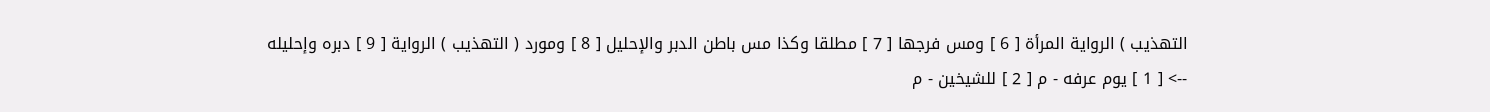التهذيب ) الرواية المرأة [ 6 ] ومس فرجها [ 7 ] مطلقا وكذا مس باطن الدبر والإحليل [ 8 ] ومورد ( التهذيب ) الرواية [ 9 ] دبره وإحليله
--> [ 1 ] يوم عرفه - م [ 2 ] للشيخين - م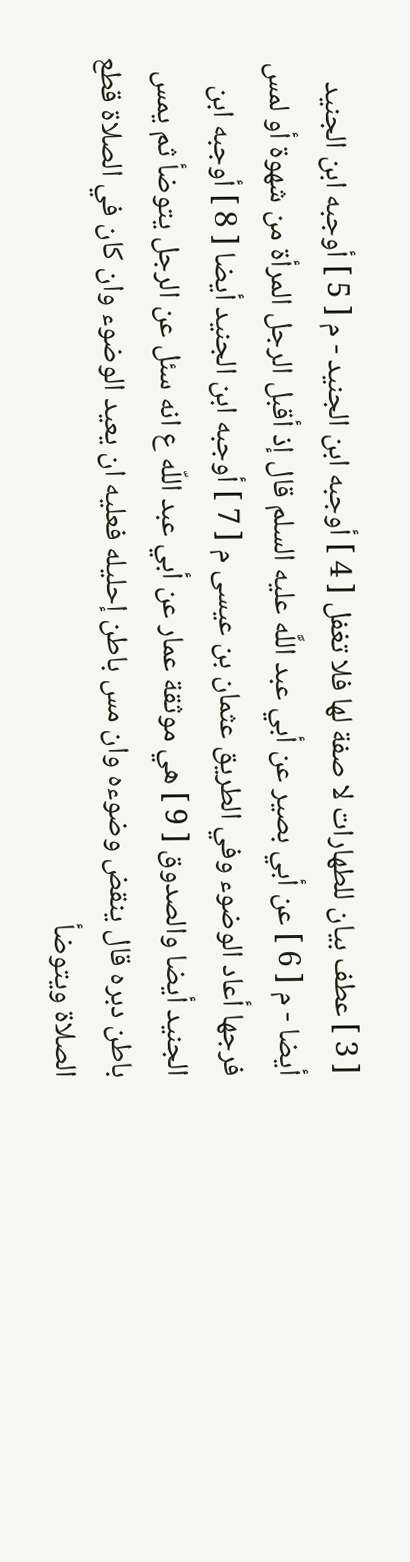[ 3 ] عطف بيان للطهارات لا صفة لها فلا تغفل [ 4 ] أوجبه ابن الجنيد - م [ 5 ] أوجبه ابن الجنيد أيضا - م [ 6 ] عن أبي بصير عن أبي عبد اللَّه عليه السلم قال إذ أقبل الرجل المرأة من شهوة أو لمس فرجها أعاد الوضوء وفي الطريق عثمان بن عيسى م [ 7 ] أوجبه ابن الجنيد أيضا [ 8 ] أوجبه ابن الجنيد أيضا والصدوق [ 9 ] هي موثقة عمار عن أبي عبد اللّه ع انه سئل عن الرجل يتوضأ ثم يمس باطن دبره قال ينقض وضوءه وان مس باطن إحليله فعليه ان يعيد الوضوء وان كان في الصلاة قطع الصلاة ويتوضأ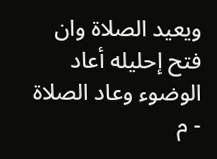ويعيد الصلاة وان فتح إحليله أعاد الوضوء وعاد الصلاة - م